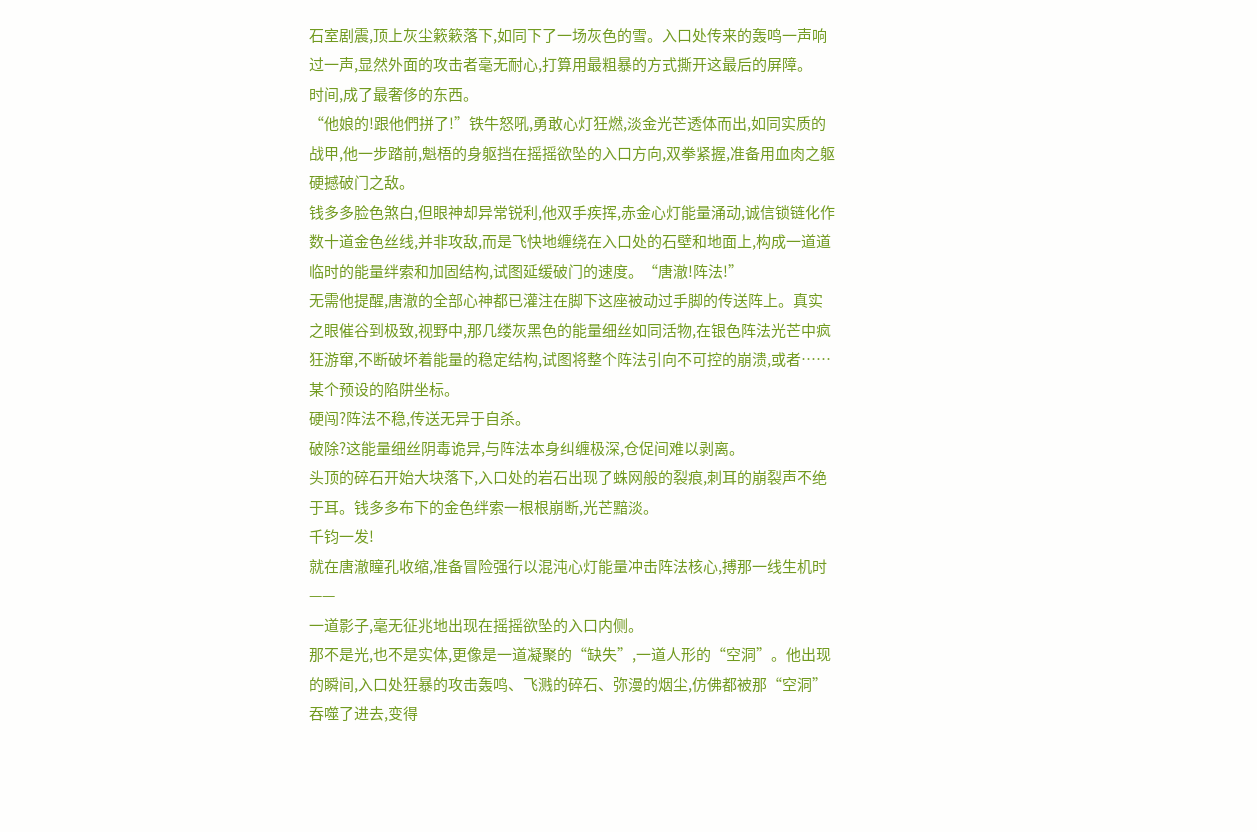石室剧震,顶上灰尘簌簌落下,如同下了一场灰色的雪。入口处传来的轰鸣一声响过一声,显然外面的攻击者毫无耐心,打算用最粗暴的方式撕开这最后的屏障。
时间,成了最奢侈的东西。
“他娘的!跟他們拼了!”铁牛怒吼,勇敢心灯狂燃,淡金光芒透体而出,如同实质的战甲,他一步踏前,魁梧的身躯挡在摇摇欲坠的入口方向,双拳紧握,准备用血肉之躯硬撼破门之敌。
钱多多脸色煞白,但眼神却异常锐利,他双手疾挥,赤金心灯能量涌动,诚信锁链化作数十道金色丝线,并非攻敌,而是飞快地缠绕在入口处的石壁和地面上,构成一道道临时的能量绊索和加固结构,试图延缓破门的速度。“唐澈!阵法!”
无需他提醒,唐澈的全部心神都已灌注在脚下这座被动过手脚的传送阵上。真实之眼催谷到极致,视野中,那几缕灰黑色的能量细丝如同活物,在银色阵法光芒中疯狂游窜,不断破坏着能量的稳定结构,试图将整个阵法引向不可控的崩溃,或者……某个预设的陷阱坐标。
硬闯?阵法不稳,传送无异于自杀。
破除?这能量细丝阴毒诡异,与阵法本身纠缠极深,仓促间难以剥离。
头顶的碎石开始大块落下,入口处的岩石出现了蛛网般的裂痕,刺耳的崩裂声不绝于耳。钱多多布下的金色绊索一根根崩断,光芒黯淡。
千钧一发!
就在唐澈瞳孔收缩,准备冒险强行以混沌心灯能量冲击阵法核心,搏那一线生机时——
一道影子,毫无征兆地出现在摇摇欲坠的入口内侧。
那不是光,也不是实体,更像是一道凝聚的“缺失”,一道人形的“空洞”。他出现的瞬间,入口处狂暴的攻击轰鸣、飞溅的碎石、弥漫的烟尘,仿佛都被那“空洞”吞噬了进去,变得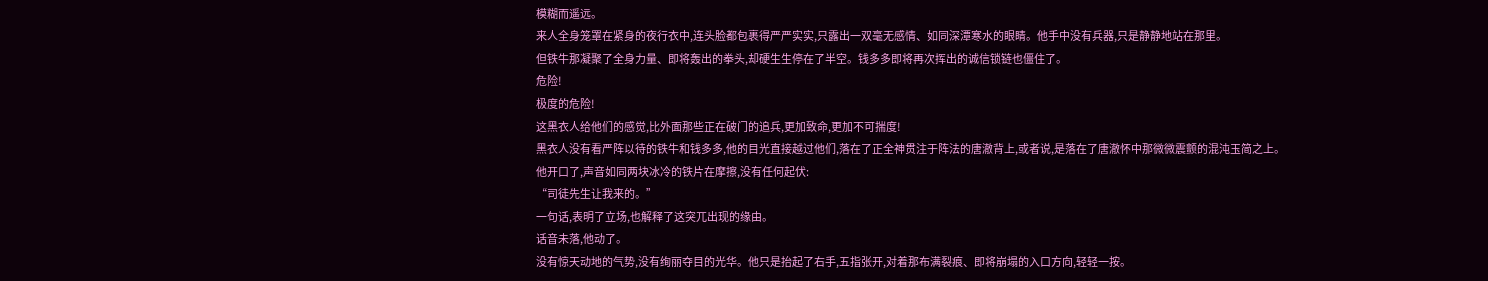模糊而遥远。
来人全身笼罩在紧身的夜行衣中,连头脸都包裹得严严实实,只露出一双毫无感情、如同深潭寒水的眼睛。他手中没有兵器,只是静静地站在那里。
但铁牛那凝聚了全身力量、即将轰出的拳头,却硬生生停在了半空。钱多多即将再次挥出的诚信锁链也僵住了。
危险!
极度的危险!
这黑衣人给他们的感觉,比外面那些正在破门的追兵,更加致命,更加不可揣度!
黑衣人没有看严阵以待的铁牛和钱多多,他的目光直接越过他们,落在了正全神贯注于阵法的唐澈背上,或者说,是落在了唐澈怀中那微微震颤的混沌玉简之上。
他开口了,声音如同两块冰冷的铁片在摩擦,没有任何起伏:
“司徒先生让我来的。”
一句话,表明了立场,也解释了这突兀出现的缘由。
话音未落,他动了。
没有惊天动地的气势,没有绚丽夺目的光华。他只是抬起了右手,五指张开,对着那布满裂痕、即将崩塌的入口方向,轻轻一按。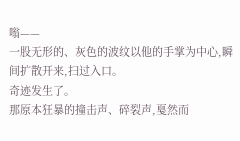嗡——
一股无形的、灰色的波纹以他的手掌为中心,瞬间扩散开来,扫过入口。
奇迹发生了。
那原本狂暴的撞击声、碎裂声,戛然而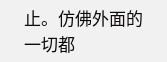止。仿佛外面的一切都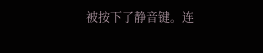被按下了静音键。连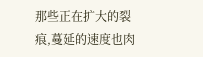那些正在扩大的裂痕,蔓延的速度也肉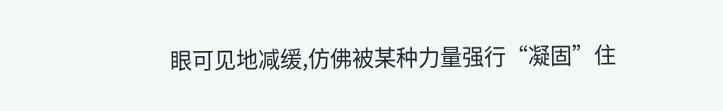眼可见地减缓,仿佛被某种力量强行“凝固”住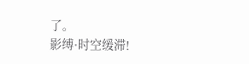了。
影缚·时空缓滞!